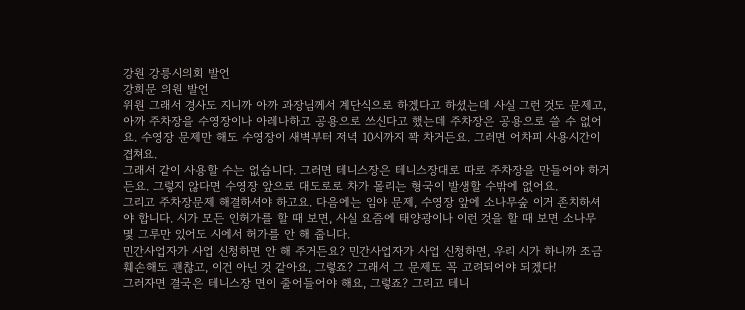강원 강릉시의회 발언
강희문 의원 발언
위원 그래서 경사도 지니까 아까 과장님께서 계단식으로 하겠다고 하셨는데 사실 그런 것도 문제고, 아까 주차장을 수영장이나 아레나하고 공용으로 쓰신다고 했는데 주차장은 공용으로 쓸 수 없어요. 수영장 문제만 해도 수영장이 새벽부터 저녁 10시까지 꽉 차거든요. 그러면 어차피 사용시간이 겹쳐요.
그래서 같이 사용할 수는 없습니다. 그러면 테니스장은 테니스장대로 따로 주차장을 만들어야 하거든요. 그렇지 않다면 수영장 앞으로 대도로로 차가 몰리는 형국이 발생할 수밖에 없어요.
그리고 주차장문제 해결하셔야 하고요. 다음에는 임야 문제, 수영장 앞에 소나무숲 이거 존치하셔야 합니다. 시가 모든 인허가를 할 때 보면, 사실 요즘에 태양광이나 이런 것을 할 때 보면 소나무 몇 그루만 있어도 시에서 허가를 안 해 줍니다.
민간사업자가 사업 신청하면 안 해 주거든요? 민간사업자가 사업 신청하면, 우리 시가 하니까 조금 훼손해도 괜찮고, 이건 아닌 것 같아요, 그렇죠? 그래서 그 문제도 꼭 고려되어야 되겠다!
그러자면 결국은 테니스장 면이 줄어들어야 해요, 그렇죠? 그리고 테니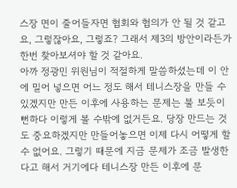스장 면이 줄어들자면 협회와 협의가 안 될 것 같고요, 그렇잖아요, 그렇죠? 그래서 제3의 방안이라든가 한번 찾아보셔야 할 것 같아요.
아까 정광민 위원님이 적절하게 말씀하셨는데 이 안에 밀어 넣으면 어느 정도 해서 테니스장을 만들 수 있겠지만 만든 이후에 사용하는 문제는 불 보듯이 뻔하다 이렇게 볼 수밖에 없거든요. 당장 만드는 것도 중요하겠지만 만들어놓으면 이제 다시 어떻게 할 수 없어요. 그렇기 때문에 지금 문제가 조금 발생한다고 해서 거기에다 테니스장 만든 이후에 문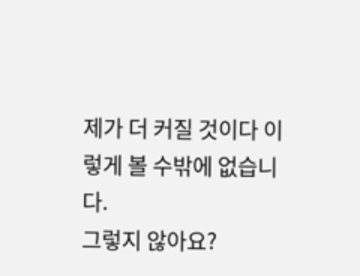제가 더 커질 것이다 이렇게 볼 수밖에 없습니다.
그렇지 않아요?